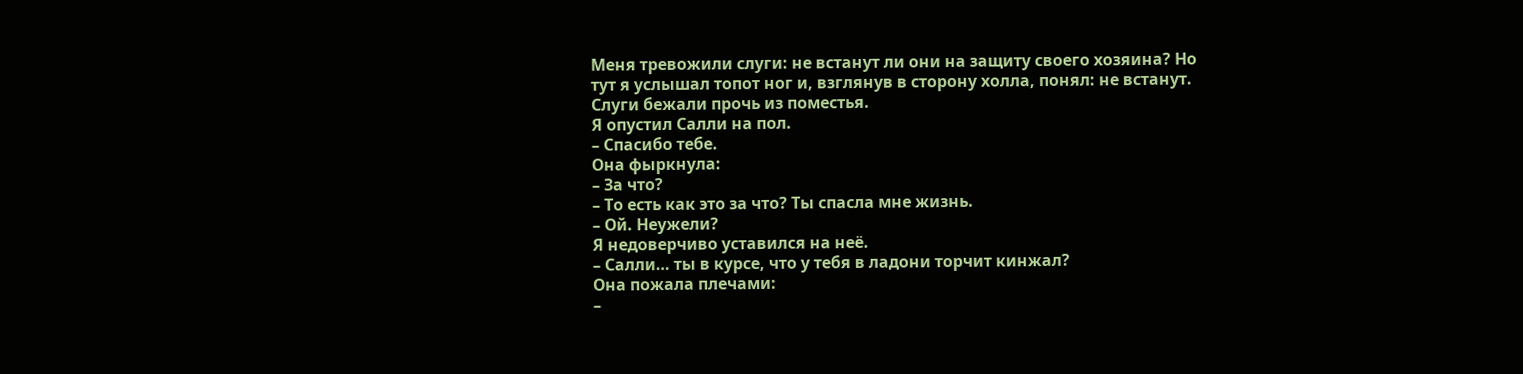Меня тревожили слуги: не встанут ли они на защиту своего хозяина? Но тут я услышал топот ног и, взглянув в сторону холла, понял: не встанут. Слуги бежали прочь из поместья.
Я опустил Салли на пол.
– Спасибо тебе.
Она фыркнула:
– За что?
– То есть как это за что? Ты спасла мне жизнь.
– Ой. Неужели?
Я недоверчиво уставился на неё.
– Салли… ты в курсе, что у тебя в ладони торчит кинжал?
Она пожала плечами:
–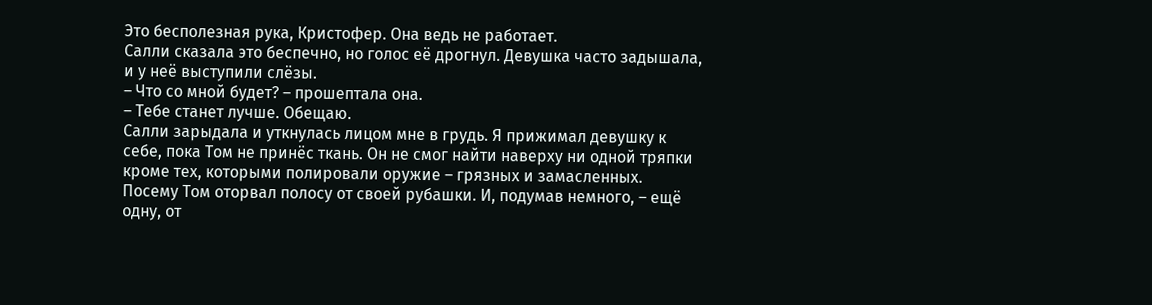Это бесполезная рука, Кристофер. Она ведь не работает.
Салли сказала это беспечно, но голос её дрогнул. Девушка часто задышала, и у неё выступили слёзы.
– Что со мной будет? – прошептала она.
– Тебе станет лучше. Обещаю.
Салли зарыдала и уткнулась лицом мне в грудь. Я прижимал девушку к себе, пока Том не принёс ткань. Он не смог найти наверху ни одной тряпки кроме тех, которыми полировали оружие – грязных и замасленных. Посему Том оторвал полосу от своей рубашки. И, подумав немного, – ещё одну, от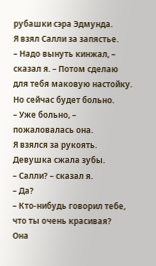рубашки сэра Эдмунда.
Я взял Салли за запястье.
– Надо вынуть кинжал, – сказал я. – Потом сделаю для тебя маковую настойку. Но сейчас будет больно.
– Уже больно, – пожаловалась она.
Я взялся за рукоять. Девушка сжала зубы.
– Салли? – сказал я.
– Да?
– Кто-нибудь говорил тебе, что ты очень красивая?
Она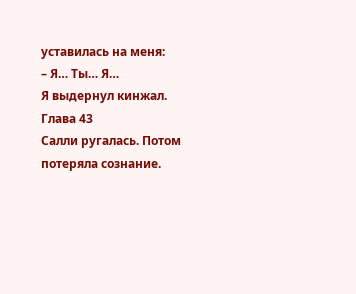уставилась на меня:
– Я… Ты… Я…
Я выдернул кинжал.
Глава 43
Салли ругалась. Потом потеряла сознание.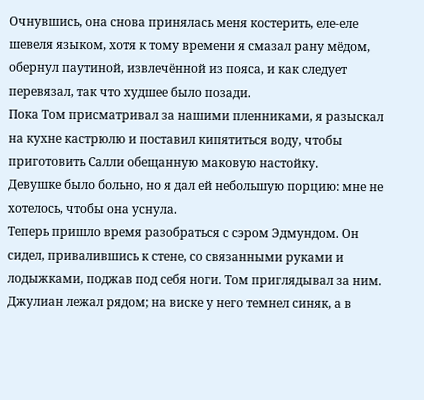Очнувшись, она снова принялась меня костерить, еле-еле шевеля языком, хотя к тому времени я смазал рану мёдом, обернул паутиной, извлечённой из пояса, и как следует перевязал, так что худшее было позади.
Пока Том присматривал за нашими пленниками, я разыскал на кухне кастрюлю и поставил кипятиться воду, чтобы приготовить Салли обещанную маковую настойку.
Девушке было больно, но я дал ей небольшую порцию: мне не хотелось, чтобы она уснула.
Теперь пришло время разобраться с сэром Эдмундом. Он сидел, привалившись к стене, со связанными руками и лодыжками, поджав под себя ноги. Том приглядывал за ним. Джулиан лежал рядом; на виске у него темнел синяк, а в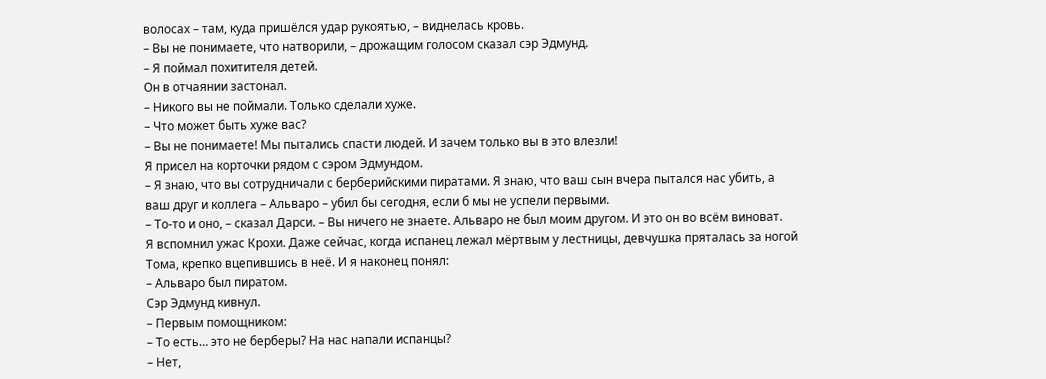волосах – там, куда пришёлся удар рукоятью, – виднелась кровь.
– Вы не понимаете, что натворили, – дрожащим голосом сказал сэр Эдмунд.
– Я поймал похитителя детей.
Он в отчаянии застонал.
– Никого вы не поймали. Только сделали хуже.
– Что может быть хуже вас?
– Вы не понимаете! Мы пытались спасти людей. И зачем только вы в это влезли!
Я присел на корточки рядом с сэром Эдмундом.
– Я знаю, что вы сотрудничали с берберийскими пиратами. Я знаю, что ваш сын вчера пытался нас убить, а ваш друг и коллега – Альваро – убил бы сегодня, если б мы не успели первыми.
– То-то и оно, – сказал Дарси. – Вы ничего не знаете. Альваро не был моим другом. И это он во всём виноват.
Я вспомнил ужас Крохи. Даже сейчас, когда испанец лежал мёртвым у лестницы, девчушка пряталась за ногой Тома, крепко вцепившись в неё. И я наконец понял:
– Альваро был пиратом.
Сэр Эдмунд кивнул.
– Первым помощником:
– То есть… это не берберы? На нас напали испанцы?
– Нет,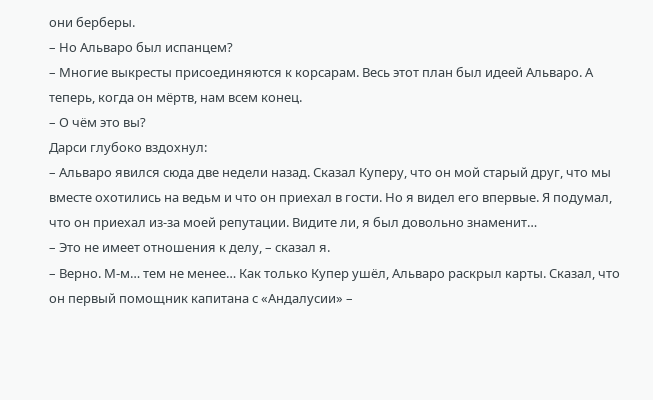они берберы.
– Но Альваро был испанцем?
– Многие выкресты присоединяются к корсарам. Весь этот план был идеей Альваро. А теперь, когда он мёртв, нам всем конец.
– О чём это вы?
Дарси глубоко вздохнул:
– Альваро явился сюда две недели назад. Сказал Куперу, что он мой старый друг, что мы вместе охотились на ведьм и что он приехал в гости. Но я видел его впервые. Я подумал, что он приехал из-за моей репутации. Видите ли, я был довольно знаменит…
– Это не имеет отношения к делу, – сказал я.
– Верно. М-м… тем не менее… Как только Купер ушёл, Альваро раскрыл карты. Сказал, что он первый помощник капитана с «Андалусии» –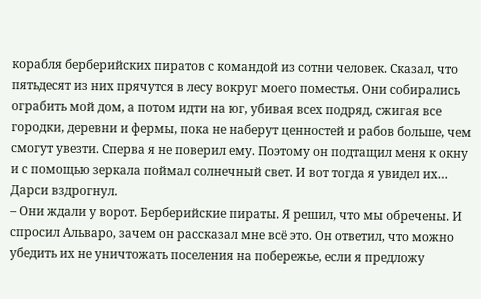корабля берберийских пиратов с командой из сотни человек. Сказал, что пятьдесят из них прячутся в лесу вокруг моего поместья. Они собирались ограбить мой дом, а потом идти на юг, убивая всех подряд, сжигая все городки, деревни и фермы, пока не наберут ценностей и рабов больше, чем смогут увезти. Сперва я не поверил ему. Поэтому он подтащил меня к окну и с помощью зеркала поймал солнечный свет. И вот тогда я увидел их…
Дарси вздрогнул.
– Они ждали у ворот. Берберийские пираты. Я решил, что мы обречены. И спросил Альваро, зачем он рассказал мне всё это. Он ответил, что можно убедить их не уничтожать поселения на побережье, если я предложу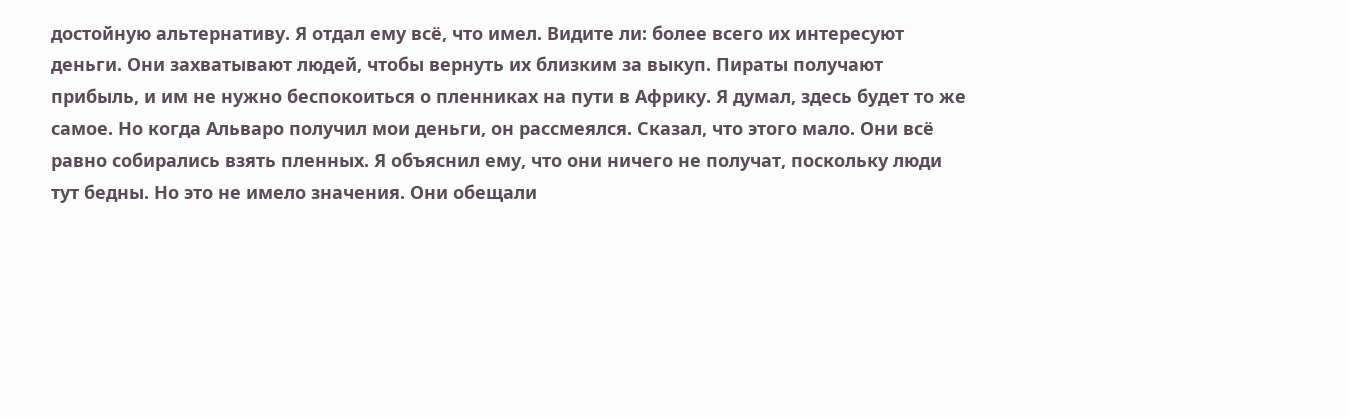достойную альтернативу. Я отдал ему всё, что имел. Видите ли: более всего их интересуют деньги. Они захватывают людей, чтобы вернуть их близким за выкуп. Пираты получают прибыль, и им не нужно беспокоиться о пленниках на пути в Африку. Я думал, здесь будет то же самое. Но когда Альваро получил мои деньги, он рассмеялся. Сказал, что этого мало. Они всё равно собирались взять пленных. Я объяснил ему, что они ничего не получат, поскольку люди тут бедны. Но это не имело значения. Они обещали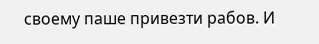своему паше привезти рабов. И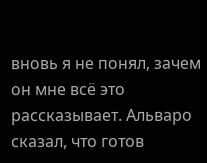вновь я не понял, зачем он мне всё это рассказывает. Альваро сказал, что готов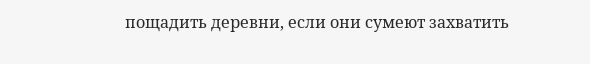пощадить деревни, если они сумеют захватить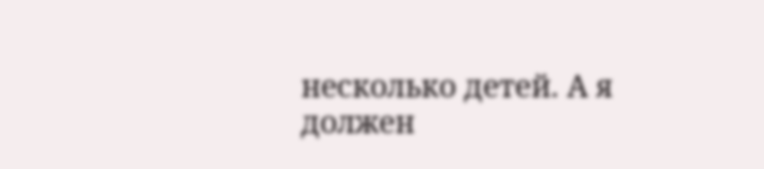несколько детей. А я должен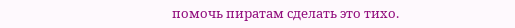помочь пиратам сделать это тихо.